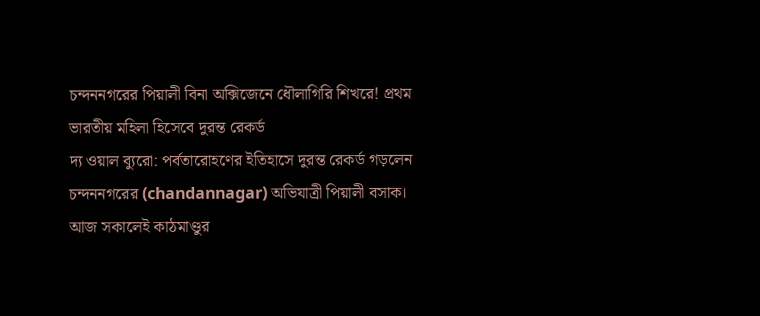চন্দননগরের পিয়ালী বিনা অক্সিজেনে ধৌলাগিরি শিখরে! প্রথম ভারতীয় মহিলা হিসেবে দুরন্ত রেকর্ড
দ্য ওয়াল ব্যুরো: পর্বতারোহণের ইতিহাসে দুরন্ত রেকর্ড গড়লেন চন্দননগরের (chandannagar) অভিযাত্রী পিয়ালী বসাক। আজ সকালেই কাঠমাণ্ডুর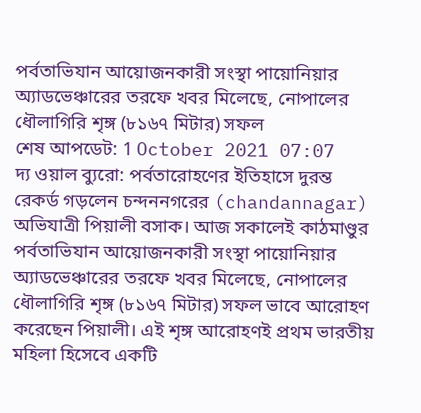পর্বতাভিযান আয়োজনকারী সংস্থা পায়োনিয়ার অ্যাডভেঞ্চারের তরফে খবর মিলেছে, নোপালের ধৌলাগিরি শৃঙ্গ (৮১৬৭ মিটার) সফল
শেষ আপডেট: 1 October 2021 07:07
দ্য ওয়াল ব্যুরো: পর্বতারোহণের ইতিহাসে দুরন্ত রেকর্ড গড়লেন চন্দননগরের (chandannagar) অভিযাত্রী পিয়ালী বসাক। আজ সকালেই কাঠমাণ্ডুর পর্বতাভিযান আয়োজনকারী সংস্থা পায়োনিয়ার অ্যাডভেঞ্চারের তরফে খবর মিলেছে, নোপালের ধৌলাগিরি শৃঙ্গ (৮১৬৭ মিটার) সফল ভাবে আরোহণ করেছেন পিয়ালী। এই শৃঙ্গ আরোহণই প্রথম ভারতীয় মহিলা হিসেবে একটি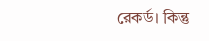রেকর্ড। কিন্তু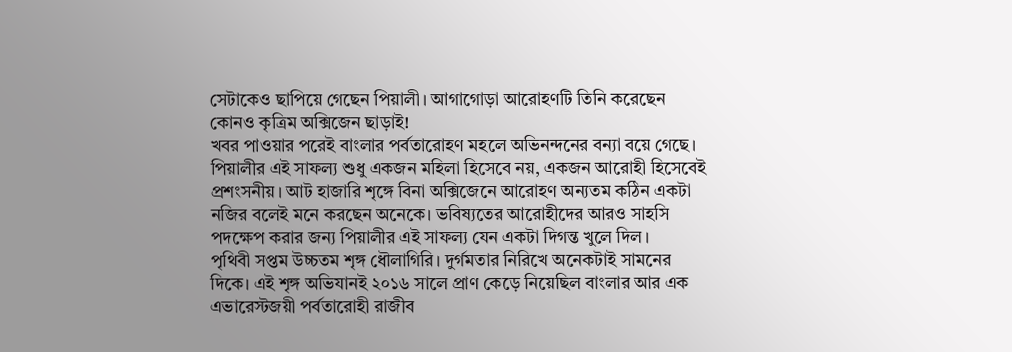সেটাকেও ছাপিয়ে গেছেন পিয়ালী। আগাগোড়া আরোহণটি তিনি করেছেন কোনও কৃত্রিম অক্সিজেন ছাড়াই!
খবর পাওয়ার পরেই বাংলার পর্বতারোহণ মহলে অভিনন্দনের বন্যা বয়ে গেছে। পিয়ালীর এই সাফল্য শুধু একজন মহিলা হিসেবে নয়, একজন আরোহী হিসেবেই প্রশংসনীয়। আট হাজারি শৃঙ্গে বিনা অক্সিজেনে আরোহণ অন্যতম কঠিন একটা নজির বলেই মনে করছেন অনেকে। ভবিষ্যতের আরোহীদের আরও সাহসি পদক্ষেপ করার জন্য পিয়ালীর এই সাফল্য যেন একটা দিগন্ত খুলে দিল।
পৃথিবী সপ্তম উচ্চতম শৃঙ্গ ধৌলাগিরি। দুর্গমতার নিরিখে অনেকটাই সামনের দিকে। এই শৃঙ্গ অভিযানই ২০১৬ সালে প্রাণ কেড়ে নিয়েছিল বাংলার আর এক এভারেস্টজয়ী পর্বতারোহী রাজীব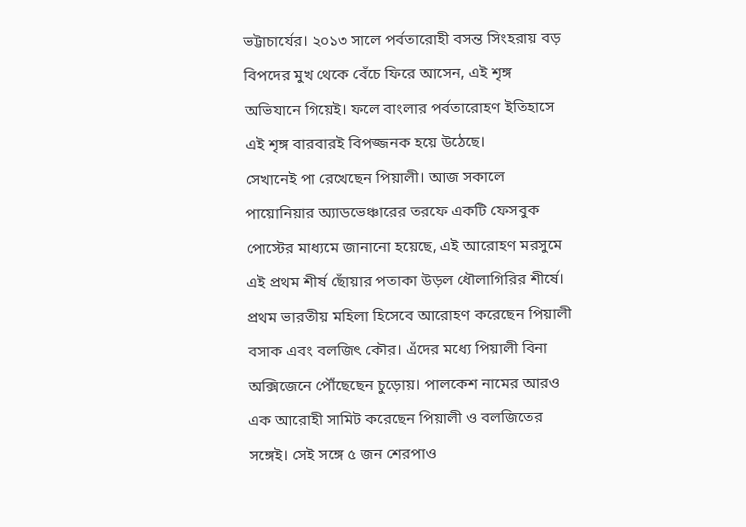ভট্টাচার্যের। ২০১৩ সালে পর্বতারোহী বসন্ত সিংহরায় বড় বিপদের মুখ থেকে বেঁচে ফিরে আসেন, এই শৃঙ্গ অভিযানে গিয়েই। ফলে বাংলার পর্বতারোহণ ইতিহাসে এই শৃঙ্গ বারবারই বিপজ্জনক হয়ে উঠেছে।
সেখানেই পা রেখেছেন পিয়ালী। আজ সকালে পায়োনিয়ার অ্যাডভেঞ্চারের তরফে একটি ফেসবুক পোস্টের মাধ্যমে জানানো হয়েছে, এই আরোহণ মরসুমে এই প্রথম শীর্ষ ছোঁয়ার পতাকা উড়ল ধৌলাগিরির শীর্ষে। প্রথম ভারতীয় মহিলা হিসেবে আরোহণ করেছেন পিয়ালী বসাক এবং বলজিৎ কৌর। এঁদের মধ্যে পিয়ালী বিনা অক্সিজেনে পৌঁছেছেন চুড়োয়। পালকেশ নামের আরও এক আরোহী সামিট করেছেন পিয়ালী ও বলজিতের সঙ্গেই। সেই সঙ্গে ৫ জন শেরপাও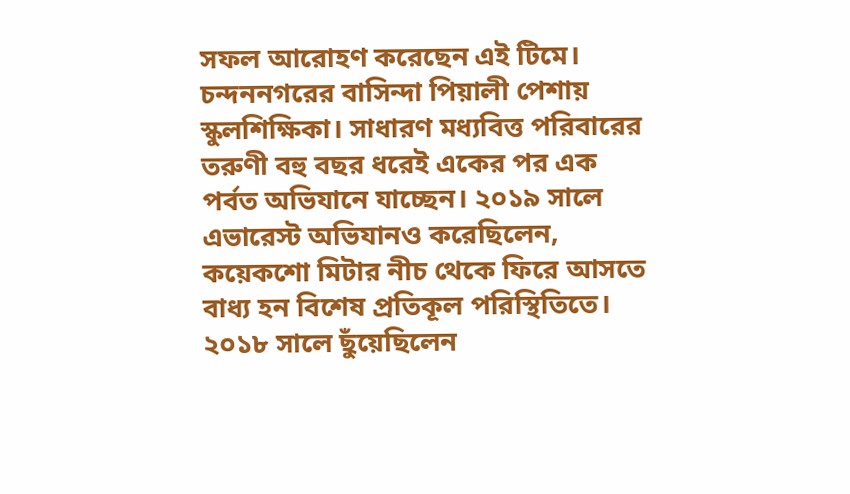সফল আরোহণ করেছেন এই টিমে।
চন্দননগরের বাসিন্দা পিয়ালী পেশায় স্কুলশিক্ষিকা। সাধারণ মধ্যবিত্ত পরিবারের তরুণী বহু বছর ধরেই একের পর এক পর্বত অভিযানে যাচ্ছেন। ২০১৯ সালে এভারেস্ট অভিযানও করেছিলেন, কয়েকশো মিটার নীচ থেকে ফিরে আসতে বাধ্য হন বিশেষ প্রতিকূল পরিস্থিতিতে। ২০১৮ সালে ছুঁয়েছিলেন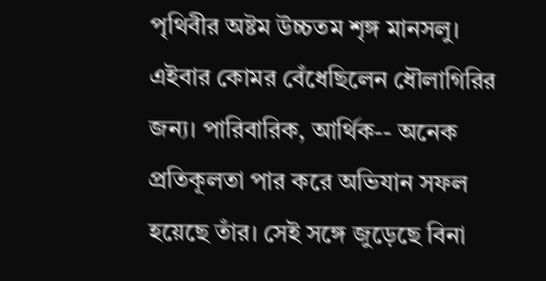পৃথিবীর অষ্টম উচ্চতম শৃঙ্গ মানসলু।
এইবার কোমর বেঁধেছিলেন ধৌলাগিরির জন্য। পারিবারিক, আর্থিক-- অনেক প্রতিকূলতা পার করে অভিযান সফল হয়েছে তাঁর। সেই সঙ্গে জুড়েছে বিনা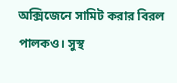অক্সিজেনে সামিট করার বিরল পালকও। সুস্থ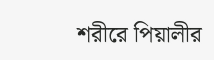শরীরে পিয়ালীর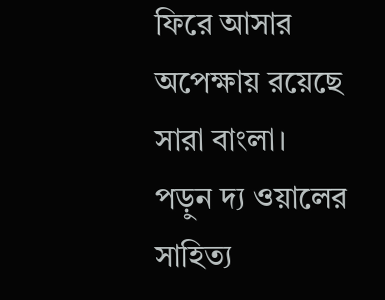ফিরে আসার অপেক্ষায় রয়েছে সারা বাংলা।
পড়ুন দ্য ওয়ালের সাহিত্য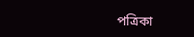পত্রিকা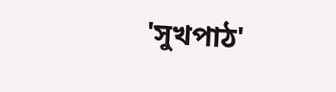'সুখপাঠ'